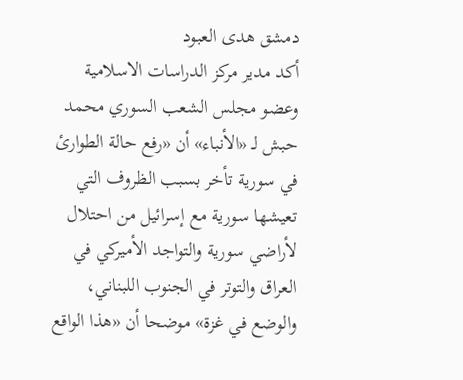دمشق هدى العبود
أكد مدير مركز الدراسات الاسلامية وعضو مجلس الشعب السوري محمد حبش لـ «الأنباء» أن «رفع حالة الطوارئ في سورية تأخر بسبب الظروف التي تعيشها سورية مع إسرائيل من احتلال لأراضي سورية والتواجد الأميركي في العراق والتوتر في الجنوب اللبناني، والوضع في غزة» موضحا أن «هذا الواقع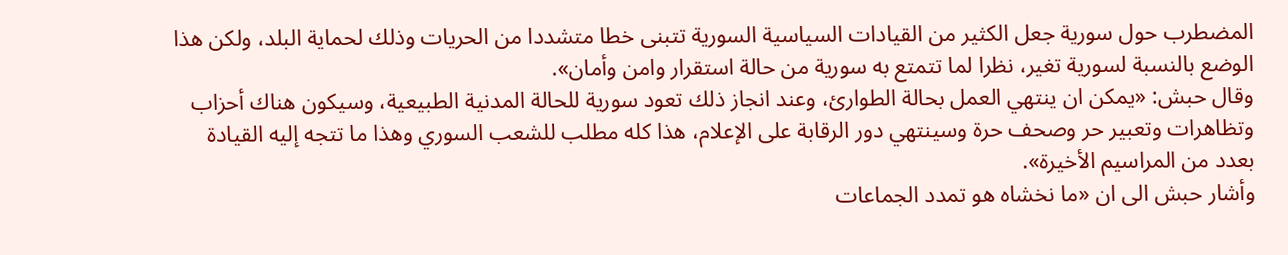المضطرب حول سورية جعل الكثير من القيادات السياسية السورية تتبنى خطا متشددا من الحريات وذلك لحماية البلد، ولكن هذا الوضع بالنسبة لسورية تغير، نظرا لما تتمتع به سورية من حالة استقرار وامن وأمان».
وقال حبش: «يمكن ان ينتهي العمل بحالة الطوارئ، وعند انجاز ذلك تعود سورية للحالة المدنية الطبيعية، وسيكون هناك أحزاب وتظاهرات وتعبير حر وصحف حرة وسينتهي دور الرقابة على الإعلام، هذا كله مطلب للشعب السوري وهذا ما تتجه إليه القيادة بعدد من المراسيم الأخيرة».
وأشار حبش الى ان «ما نخشاه هو تمدد الجماعات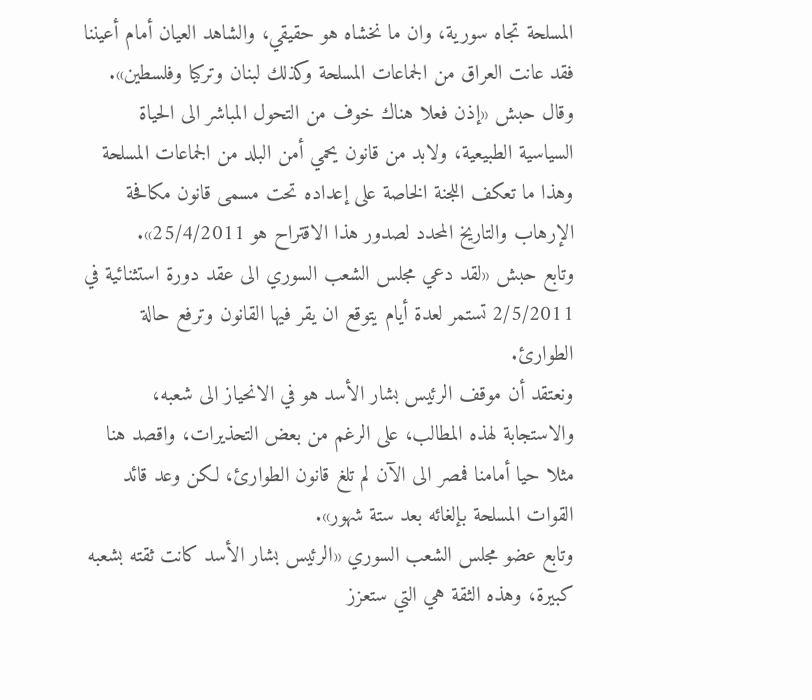المسلحة تجاه سورية، وان ما نخشاه هو حقيقي، والشاهد العيان أمام أعيننا فقد عانت العراق من الجماعات المسلحة وكذلك لبنان وتركيا وفلسطين».
وقال حبش «إذن فعلا هناك خوف من التحول المباشر الى الحياة السياسية الطبيعية، ولابد من قانون يحمي أمن البلد من الجماعات المسلحة وهذا ما تعكف اللجنة الخاصة على إعداده تحت مسمى قانون مكافحة الإرهاب والتاريخ المحدد لصدور هذا الاقتراح هو 25/4/2011».
وتابع حبش «لقد دعي مجلس الشعب السوري الى عقد دورة استثنائية في 2/5/2011 تستمر لعدة أيام يتوقع ان يقر فيها القانون وترفع حالة الطوارئ.
ونعتقد أن موقف الرئيس بشار الأسد هو في الانحياز الى شعبه، والاستجابة لهذه المطالب، على الرغم من بعض التحذيرات، واقصد هنا مثلا حيا أمامنا فمصر الى الآن لم تلغ قانون الطوارئ، لكن وعد قائد القوات المسلحة بإلغائه بعد ستة شهور».
وتابع عضو مجلس الشعب السوري «الرئيس بشار الأسد كانت ثقته بشعبه كبيرة، وهذه الثقة هي التي ستعزز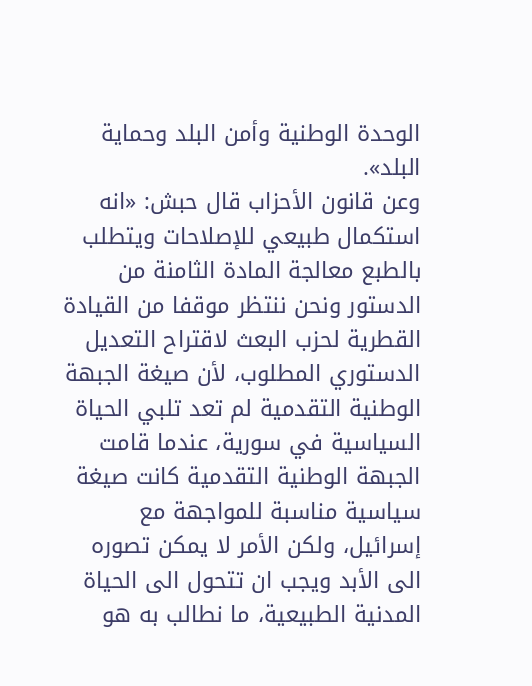الوحدة الوطنية وأمن البلد وحماية البلد».
وعن قانون الأحزاب قال حبش: «انه استكمال طبيعي للإصلاحات ويتطلب بالطبع معالجة المادة الثامنة من الدستور ونحن ننتظر موقفا من القيادة القطرية لحزب البعث لاقتراح التعديل الدستوري المطلوب، لأن صيغة الجبهة الوطنية التقدمية لم تعد تلبي الحياة السياسية في سورية، عندما قامت الجبهة الوطنية التقدمية كانت صيغة سياسية مناسبة للمواجهة مع إسرائيل، ولكن الأمر لا يمكن تصوره الى الأبد ويجب ان تتحول الى الحياة المدنية الطبيعية، ما نطالب به هو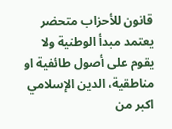قانون للأحزاب متحضر يعتمد مبدأ الوطنية ولا يقوم على أصول طائفية او مناطقية، الدين الإسلامي اكبر من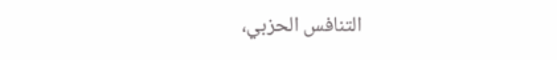التنافس الحزبي،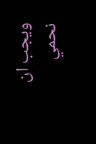ويجب ان نحمي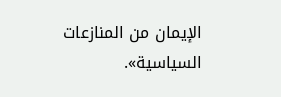الإيمان من المنازعات السياسية».